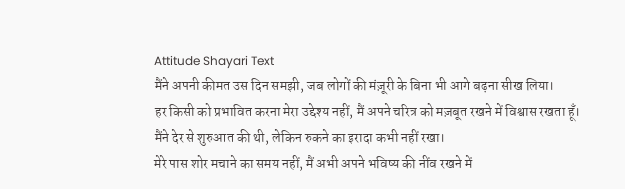Attitude Shayari Text
मैंने अपनी कीमत उस दिन समझी, जब लोगों की मंज़ूरी के बिना भी आगे बढ़ना सीख लिया।
हर किसी को प्रभावित करना मेरा उद्देश्य नहीं, मैं अपने चरित्र को मज़बूत रखने में विश्वास रखता हूँ।
मैंने देर से शुरुआत की थी, लेकिन रुकने का इरादा कभी नहीं रखा।
मेरे पास शोर मचाने का समय नहीं, मैं अभी अपने भविष्य की नींव रखने में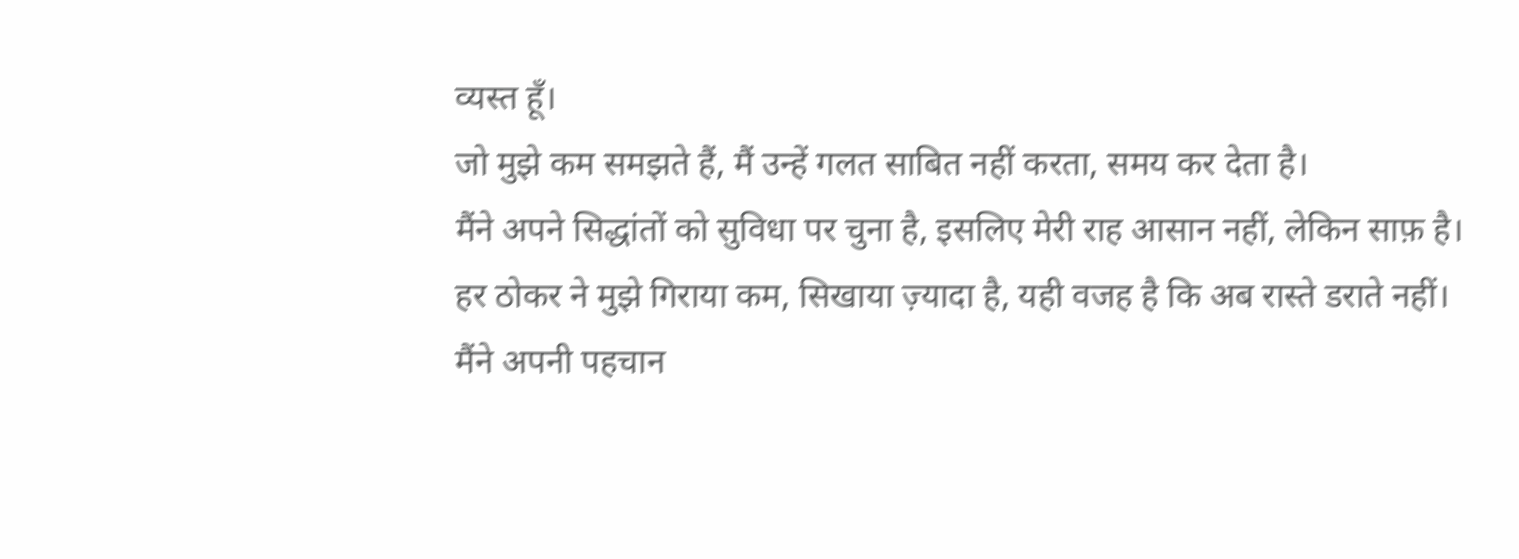व्यस्त हूँ।
जो मुझे कम समझते हैं, मैं उन्हें गलत साबित नहीं करता, समय कर देता है।
मैंने अपने सिद्धांतों को सुविधा पर चुना है, इसलिए मेरी राह आसान नहीं, लेकिन साफ़ है।
हर ठोकर ने मुझे गिराया कम, सिखाया ज़्यादा है, यही वजह है कि अब रास्ते डराते नहीं।
मैंने अपनी पहचान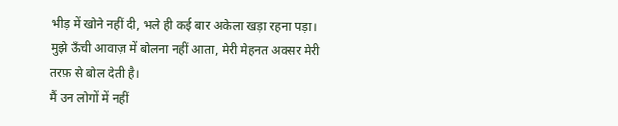भीड़ में खोने नहीं दी, भले ही कई बार अकेला खड़ा रहना पड़ा।
मुझे ऊँची आवाज़ में बोलना नहीं आता, मेरी मेहनत अक्सर मेरी तरफ़ से बोल देती है।
मैं उन लोगों में नहीं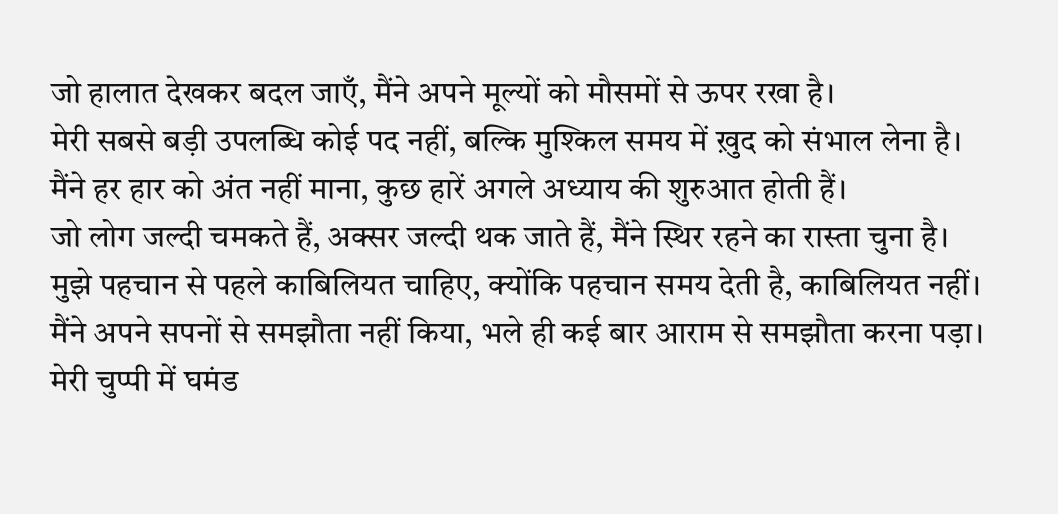जो हालात देखकर बदल जाएँ, मैंने अपने मूल्यों को मौसमों से ऊपर रखा है।
मेरी सबसे बड़ी उपलब्धि कोई पद नहीं, बल्कि मुश्किल समय में ख़ुद को संभाल लेना है।
मैंने हर हार को अंत नहीं माना, कुछ हारें अगले अध्याय की शुरुआत होती हैं।
जो लोग जल्दी चमकते हैं, अक्सर जल्दी थक जाते हैं, मैंने स्थिर रहने का रास्ता चुना है।
मुझे पहचान से पहले काबिलियत चाहिए, क्योंकि पहचान समय देती है, काबिलियत नहीं।
मैंने अपने सपनों से समझौता नहीं किया, भले ही कई बार आराम से समझौता करना पड़ा।
मेरी चुप्पी में घमंड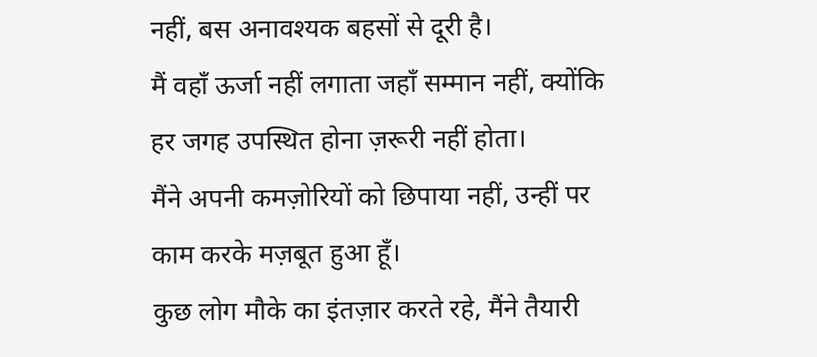नहीं, बस अनावश्यक बहसों से दूरी है।
मैं वहाँ ऊर्जा नहीं लगाता जहाँ सम्मान नहीं, क्योंकि हर जगह उपस्थित होना ज़रूरी नहीं होता।
मैंने अपनी कमज़ोरियों को छिपाया नहीं, उन्हीं पर काम करके मज़बूत हुआ हूँ।
कुछ लोग मौके का इंतज़ार करते रहे, मैंने तैयारी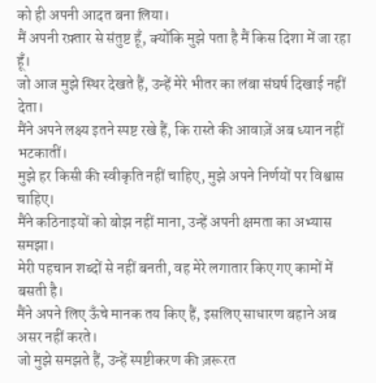को ही अपनी आदत बना लिया।
मैं अपनी रफ़्तार से संतुष्ट हूँ, क्योंकि मुझे पता है मैं किस दिशा में जा रहा हूँ।
जो आज मुझे स्थिर देखते हैं, उन्हें मेरे भीतर का लंबा संघर्ष दिखाई नहीं देता।
मैंने अपने लक्ष्य इतने स्पष्ट रखे हैं, कि रास्ते की आवाज़ें अब ध्यान नहीं भटकातीं।
मुझे हर किसी की स्वीकृति नहीं चाहिए, मुझे अपने निर्णयों पर विश्वास चाहिए।
मैंने कठिनाइयों को बोझ नहीं माना, उन्हें अपनी क्षमता का अभ्यास समझा।
मेरी पहचान शब्दों से नहीं बनती, वह मेरे लगातार किए गए कामों में बसती है।
मैंने अपने लिए ऊँचे मानक तय किए हैं, इसलिए साधारण बहाने अब असर नहीं करते।
जो मुझे समझते हैं, उन्हें स्पष्टीकरण की ज़रूरत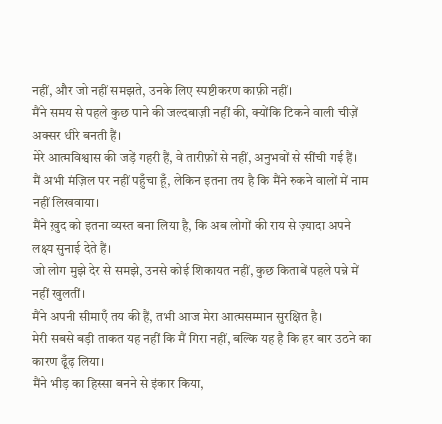नहीं, और जो नहीं समझते, उनके लिए स्पष्टीकरण काफ़ी नहीं।
मैंने समय से पहले कुछ पाने की जल्दबाज़ी नहीं की, क्योंकि टिकने वाली चीज़ें अक्सर धीरे बनती हैं।
मेरे आत्मविश्वास की जड़ें गहरी हैं, वे तारीफ़ों से नहीं, अनुभवों से सींची गई हैं।
मैं अभी मंज़िल पर नहीं पहुँचा हूँ, लेकिन इतना तय है कि मैंने रुकने वालों में नाम नहीं लिखवाया।
मैंने ख़ुद को इतना व्यस्त बना लिया है, कि अब लोगों की राय से ज़्यादा अपने लक्ष्य सुनाई देते हैं।
जो लोग मुझे देर से समझे, उनसे कोई शिकायत नहीं, कुछ किताबें पहले पन्ने में नहीं खुलतीं।
मैंने अपनी सीमाएँ तय की हैं, तभी आज मेरा आत्मसम्मान सुरक्षित है।
मेरी सबसे बड़ी ताकत यह नहीं कि मैं गिरा नहीं, बल्कि यह है कि हर बार उठने का कारण ढूँढ़ लिया।
मैंने भीड़ का हिस्सा बनने से इंकार किया,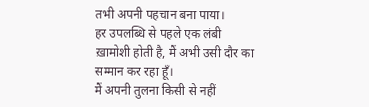तभी अपनी पहचान बना पाया।
हर उपलब्धि से पहले एक लंबी ख़ामोशी होती है, मैं अभी उसी दौर का सम्मान कर रहा हूँ।
मैं अपनी तुलना किसी से नहीं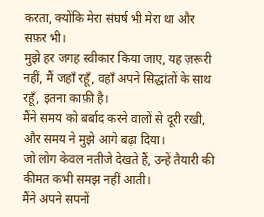करता, क्योंकि मेरा संघर्ष भी मेरा था और सफ़र भी।
मुझे हर जगह स्वीकार किया जाए, यह ज़रूरी नहीं, मैं जहाँ रहूँ, वहाँ अपने सिद्धांतों के साथ रहूँ, इतना काफ़ी है।
मैंने समय को बर्बाद करने वालों से दूरी रखी, और समय ने मुझे आगे बढ़ा दिया।
जो लोग केवल नतीजे देखते हैं, उन्हें तैयारी की कीमत कभी समझ नहीं आती।
मैंने अपने सपनों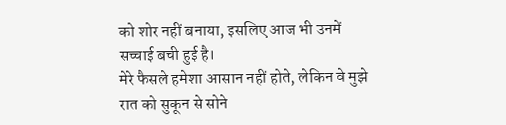को शोर नहीं बनाया, इसलिए आज भी उनमें सच्चाई बची हुई है।
मेरे फैसले हमेशा आसान नहीं होते, लेकिन वे मुझे रात को सुकून से सोने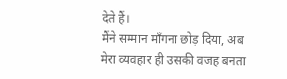देते हैं।
मैंने सम्मान माँगना छोड़ दिया, अब मेरा व्यवहार ही उसकी वजह बनता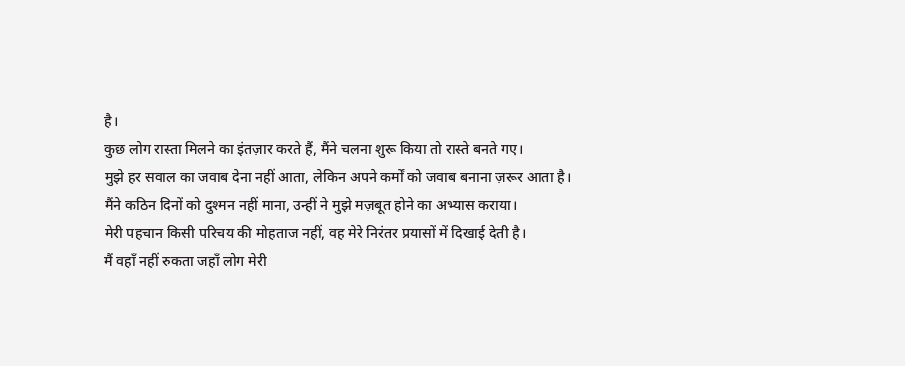है।
कुछ लोग रास्ता मिलने का इंतज़ार करते हैं, मैंने चलना शुरू किया तो रास्ते बनते गए।
मुझे हर सवाल का जवाब देना नहीं आता, लेकिन अपने कर्मों को जवाब बनाना ज़रूर आता है।
मैंने कठिन दिनों को दुश्मन नहीं माना, उन्हीं ने मुझे मज़बूत होने का अभ्यास कराया।
मेरी पहचान किसी परिचय की मोहताज नहीं, वह मेरे निरंतर प्रयासों में दिखाई देती है।
मैं वहाँ नहीं रुकता जहाँ लोग मेरी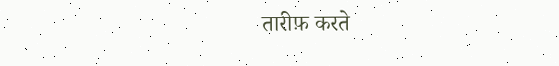तारीफ़ करते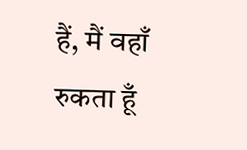हैं, मैं वहाँ रुकता हूँ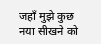जहाँ मुझे कुछ नया सीखने को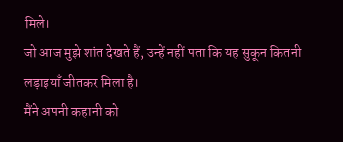मिले।
जो आज मुझे शांत देखते हैं, उन्हें नहीं पता कि यह सुकून कितनी लड़ाइयाँ जीतकर मिला है।
मैंने अपनी कहानी को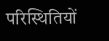परिस्थितियों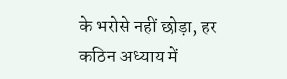के भरोसे नहीं छोड़ा, हर कठिन अध्याय में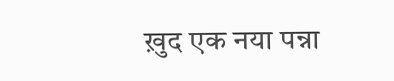ख़ुद एक नया पन्ना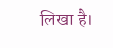लिखा है।